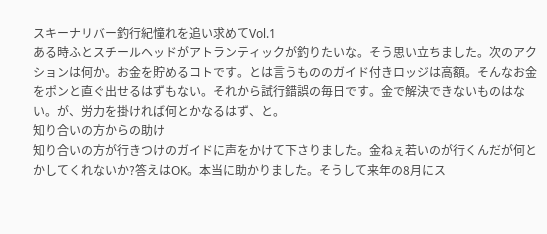スキーナリバー釣行紀憧れを追い求めてVol.1
ある時ふとスチールヘッドがアトランティックが釣りたいな。そう思い立ちました。次のアクションは何か。お金を貯めるコトです。とは言うもののガイド付きロッジは高額。そんなお金をポンと直ぐ出せるはずもない。それから試行錯誤の毎日です。金で解決できないものはない。が、労力を掛ければ何とかなるはず、と。
知り合いの方からの助け
知り合いの方が行きつけのガイドに声をかけて下さりました。金ねぇ若いのが行くんだが何とかしてくれないか?答えはOK。本当に助かりました。そうして来年の8月にス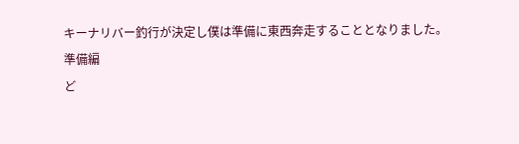キーナリバー釣行が決定し僕は準備に東西奔走することとなりました。
準備編
ど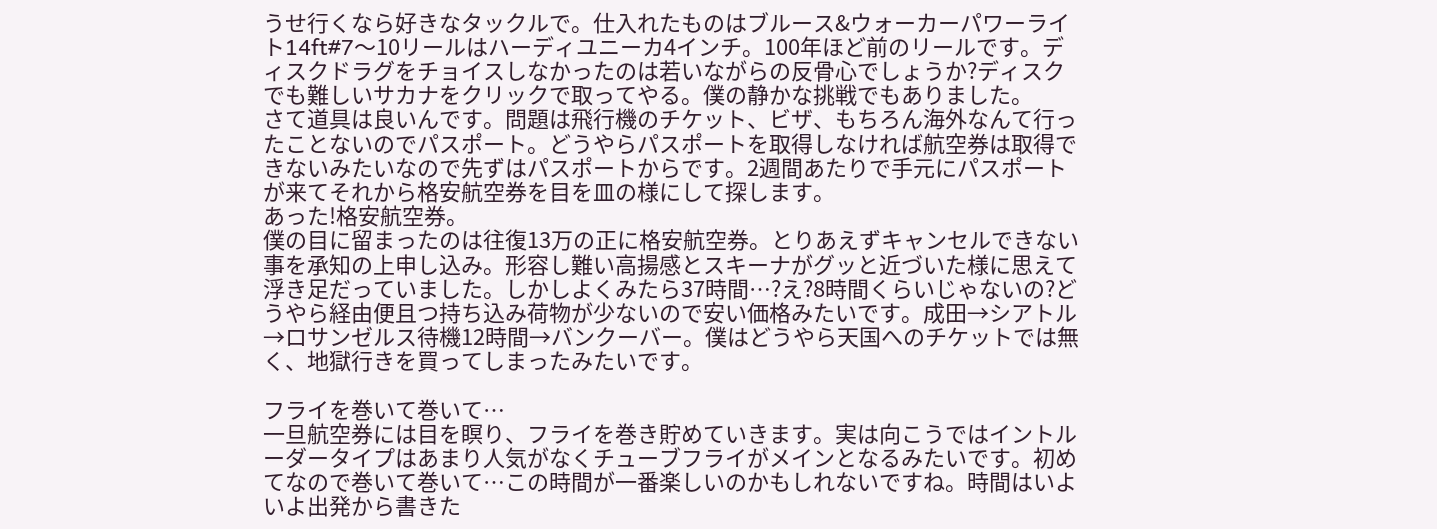うせ行くなら好きなタックルで。仕入れたものはブルース&ウォーカーパワーライト14ft#7〜10リールはハーディユニーカ4インチ。100年ほど前のリールです。ディスクドラグをチョイスしなかったのは若いながらの反骨心でしょうか?ディスクでも難しいサカナをクリックで取ってやる。僕の静かな挑戦でもありました。
さて道具は良いんです。問題は飛行機のチケット、ビザ、もちろん海外なんて行ったことないのでパスポート。どうやらパスポートを取得しなければ航空券は取得できないみたいなので先ずはパスポートからです。2週間あたりで手元にパスポートが来てそれから格安航空券を目を皿の様にして探します。
あった!格安航空券。
僕の目に留まったのは往復13万の正に格安航空券。とりあえずキャンセルできない事を承知の上申し込み。形容し難い高揚感とスキーナがグッと近づいた様に思えて浮き足だっていました。しかしよくみたら37時間…?え?8時間くらいじゃないの?どうやら経由便且つ持ち込み荷物が少ないので安い価格みたいです。成田→シアトル→ロサンゼルス待機12時間→バンクーバー。僕はどうやら天国へのチケットでは無く、地獄行きを買ってしまったみたいです。

フライを巻いて巻いて…
一旦航空券には目を瞑り、フライを巻き貯めていきます。実は向こうではイントルーダータイプはあまり人気がなくチューブフライがメインとなるみたいです。初めてなので巻いて巻いて…この時間が一番楽しいのかもしれないですね。時間はいよいよ出発から書きた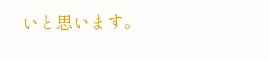いと思います。